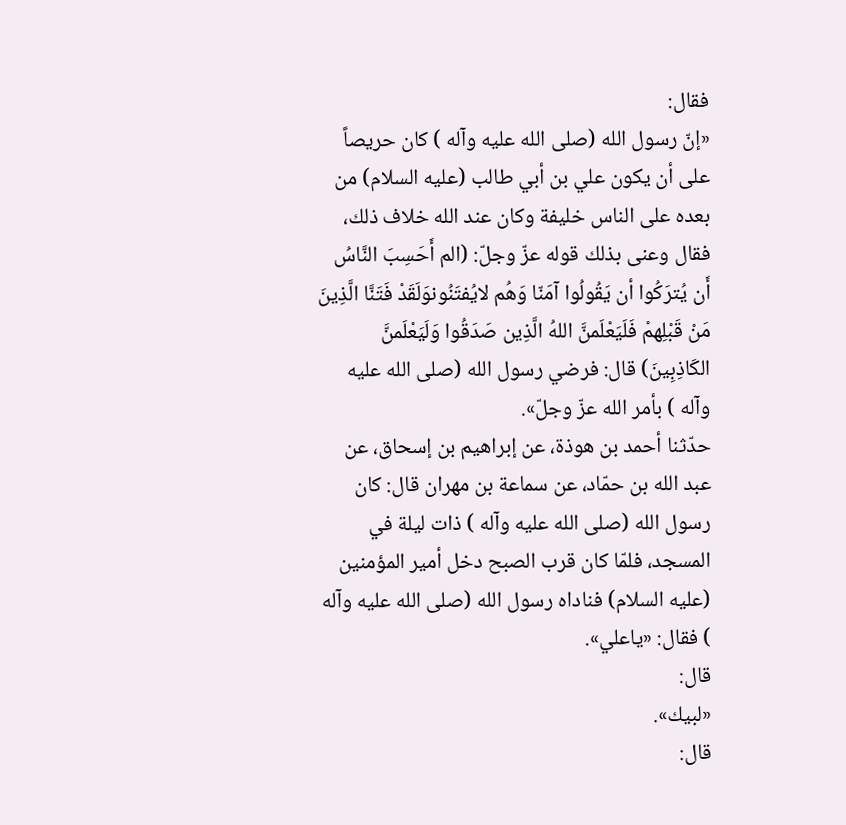فقال:
«إنّ رسول الله (صلى الله عليه وآله ) كان حريصاً على أن يكون علي بن أبي طالب (عليه السلام) من بعده على الناس خليفة وكان عند الله خلاف ذلك، فقال وعنى بذلك قوله عزّ وجلّ: (الم أَحَسِبَ النَّاسُ أَن يُترَكُوا أن يَقُولُوا آمَنّا وَهُم لايُفتَنُونوَلَقَدْ فَتَنَّا الَّذِينَ مَنْ قَبْلِهمْ فَلَيَعْلَمنَّ اللهُ الَّذِين صَدَقُوا وَلَيَعْلَمنَّ الكَاذِبِينَ) قال: فرضي رسول الله (صلى الله عليه وآله ) بأمر الله عزّ وجلّ».
حدّثنا أحمد بن هوذة، عن إبراهيم بن إسحاق، عن عبد الله بن حمّاد، عن سماعة بن مهران قال: كان رسول الله (صلى الله عليه وآله ) ذات ليلة في المسجد، فلمّا كان قرب الصبح دخل أمير المؤمنين (عليه السلام) فناداه رسول الله (صلى الله عليه وآله ) فقال: «ياعلي».
قال:
«لبيك».
قال: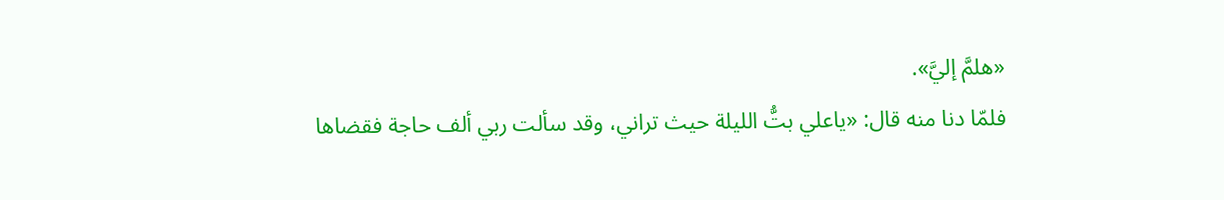«هلمَّ إليَّ».
فلمّا دنا منه قال: «ياعلي بتُّ الليلة حيث تراني، وقد سألت ربي ألف حاجة فقضاها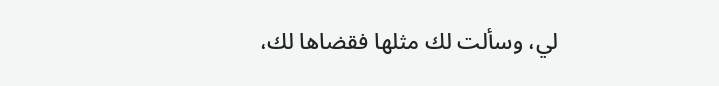لي، وسألت لك مثلها فقضاها لك،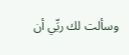وسألت لك ربِّي أن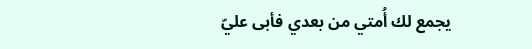يجمع لك أُمتي من بعدي فأبى عليّ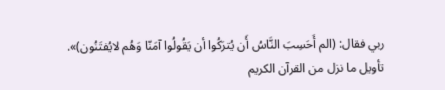ربي فقال: (الم أَحَسِبَ النَّاسُ أَن يُترَكُوا أن يَقُولُوا آمَنّا وَهُم لايُفتَنُون)».
تأويل ما نزل من القرآن الكريم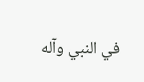في النبي وآله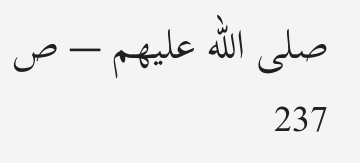صلى اللّه عليهم — ص 237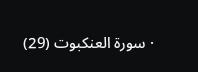· سورة العنكبوت (29)